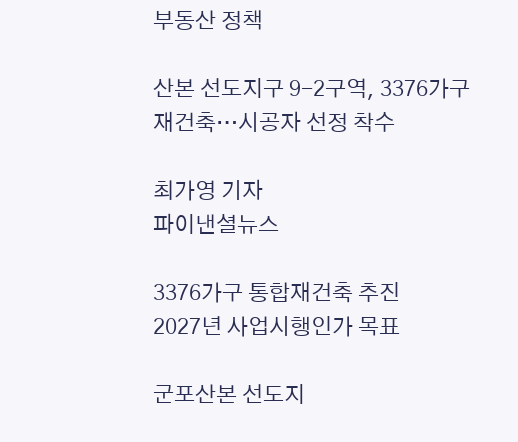부동산 정책

산본 선도지구 9-2구역, 3376가구 재건축…시공자 선정 착수

최가영 기자
파이낸셜뉴스

3376가구 통합재건축 추진
2027년 사업시행인가 목표

군포산본 선도지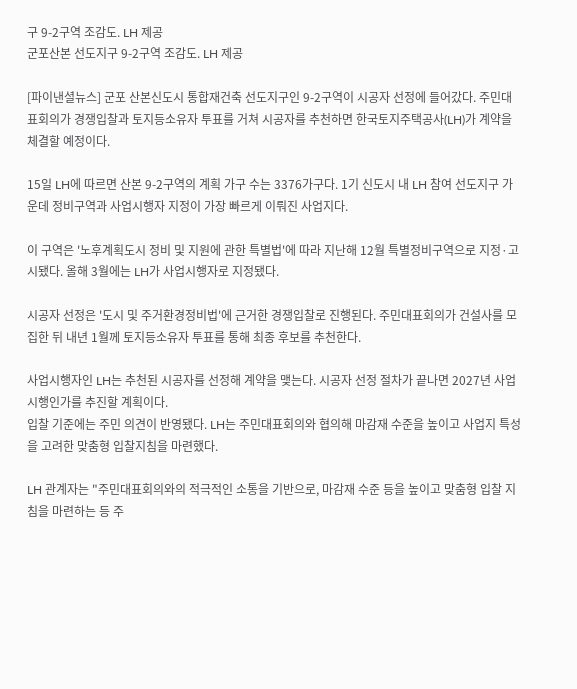구 9-2구역 조감도. LH 제공
군포산본 선도지구 9-2구역 조감도. LH 제공

[파이낸셜뉴스] 군포 산본신도시 통합재건축 선도지구인 9-2구역이 시공자 선정에 들어갔다. 주민대표회의가 경쟁입찰과 토지등소유자 투표를 거쳐 시공자를 추천하면 한국토지주택공사(LH)가 계약을 체결할 예정이다.

15일 LH에 따르면 산본 9-2구역의 계획 가구 수는 3376가구다. 1기 신도시 내 LH 참여 선도지구 가운데 정비구역과 사업시행자 지정이 가장 빠르게 이뤄진 사업지다.

이 구역은 '노후계획도시 정비 및 지원에 관한 특별법'에 따라 지난해 12월 특별정비구역으로 지정·고시됐다. 올해 3월에는 LH가 사업시행자로 지정됐다.

시공자 선정은 '도시 및 주거환경정비법'에 근거한 경쟁입찰로 진행된다. 주민대표회의가 건설사를 모집한 뒤 내년 1월께 토지등소유자 투표를 통해 최종 후보를 추천한다.

사업시행자인 LH는 추천된 시공자를 선정해 계약을 맺는다. 시공자 선정 절차가 끝나면 2027년 사업시행인가를 추진할 계획이다.
입찰 기준에는 주민 의견이 반영됐다. LH는 주민대표회의와 협의해 마감재 수준을 높이고 사업지 특성을 고려한 맞춤형 입찰지침을 마련했다.

LH 관계자는 "주민대표회의와의 적극적인 소통을 기반으로, 마감재 수준 등을 높이고 맞춤형 입찰 지침을 마련하는 등 주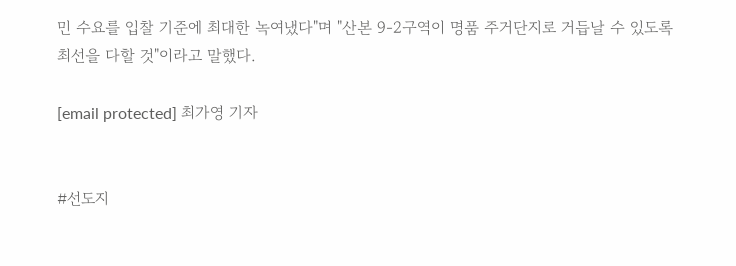민 수요를 입찰 기준에 최대한 녹여냈다"며 "산본 9-2구역이 명품 주거단지로 거듭날 수 있도록 최선을 다할 것"이라고 말했다.

[email protected] 최가영 기자


#선도지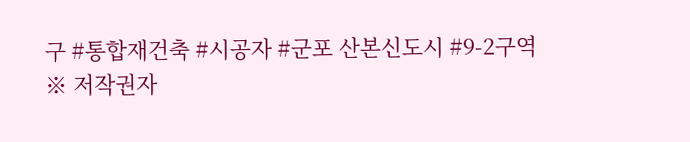구 #통합재건축 #시공자 #군포 산본신도시 #9-2구역
※ 저작권자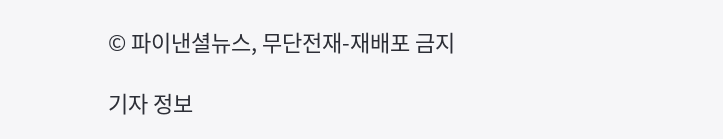© 파이낸셜뉴스, 무단전재-재배포 금지

기자 정보